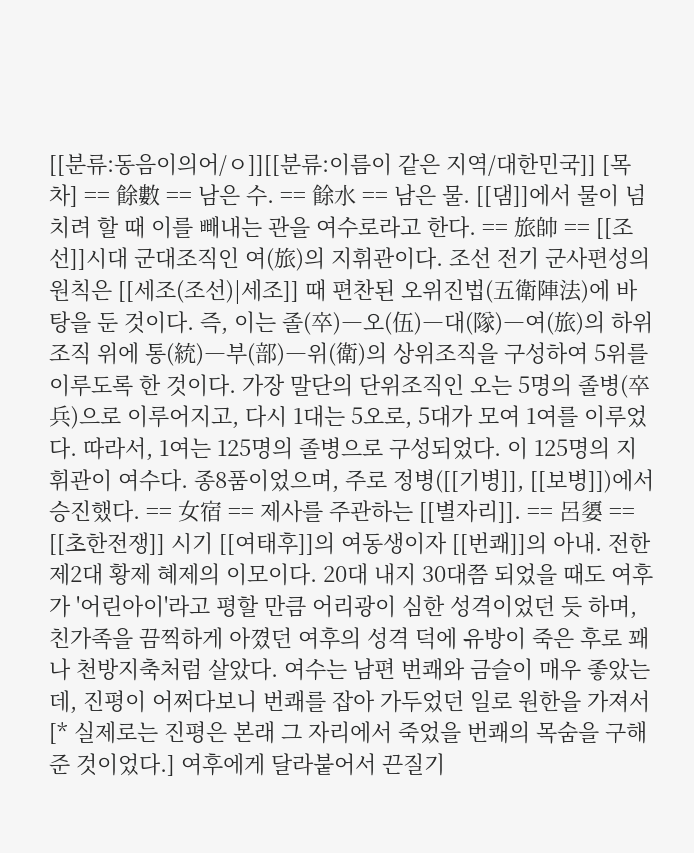[[분류:동음이의어/ㅇ]][[분류:이름이 같은 지역/대한민국]] [목차] == 餘數 == 남은 수. == 餘水 == 남은 물. [[댐]]에서 물이 넘치려 할 때 이를 빼내는 관을 여수로라고 한다. == 旅帥 == [[조선]]시대 군대조직인 여(旅)의 지휘관이다. 조선 전기 군사편성의 원칙은 [[세조(조선)|세조]] 때 편찬된 오위진법(五衛陣法)에 바탕을 둔 것이다. 즉, 이는 졸(卒)―오(伍)―대(隊)―여(旅)의 하위조직 위에 통(統)―부(部)―위(衛)의 상위조직을 구성하여 5위를 이루도록 한 것이다. 가장 말단의 단위조직인 오는 5명의 졸병(卒兵)으로 이루어지고, 다시 1대는 5오로, 5대가 모여 1여를 이루었다. 따라서, 1여는 125명의 졸병으로 구성되었다. 이 125명의 지휘관이 여수다. 종8품이었으며, 주로 정병([[기병]], [[보병]])에서 승진했다. == 女宿 == 제사를 주관하는 [[별자리]]. == 呂嬃 == [[초한전쟁]] 시기 [[여태후]]의 여동생이자 [[번쾌]]의 아내. 전한 제2대 황제 혜제의 이모이다. 20대 내지 30대쯤 되었을 때도 여후가 '어린아이'라고 평할 만큼 어리광이 심한 성격이었던 듯 하며, 친가족을 끔찍하게 아꼈던 여후의 성격 덕에 유방이 죽은 후로 꽤나 천방지축처럼 살았다. 여수는 남편 번쾌와 금슬이 매우 좋았는데, 진평이 어쩌다보니 번쾌를 잡아 가두었던 일로 원한을 가져서[* 실제로는 진평은 본래 그 자리에서 죽었을 번쾌의 목숨을 구해준 것이었다.] 여후에게 달라붙어서 끈질기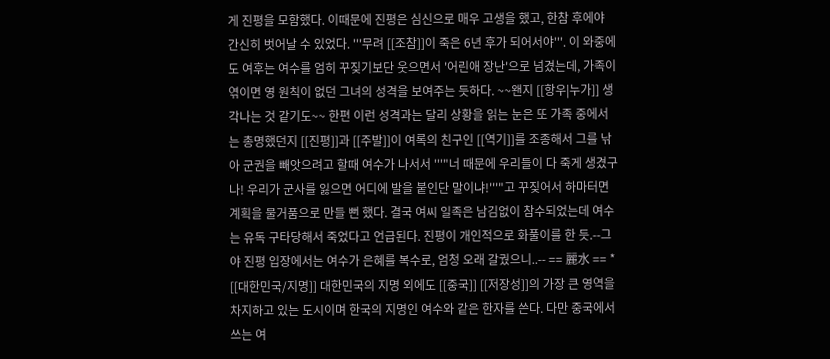게 진평을 모함했다. 이때문에 진평은 심신으로 매우 고생을 했고, 한참 후에야 간신히 벗어날 수 있었다. '''무려 [[조참]]이 죽은 6년 후가 되어서야'''. 이 와중에도 여후는 여수를 엄히 꾸짖기보단 웃으면서 '어린애 장난'으로 넘겼는데, 가족이 엮이면 영 원칙이 없던 그녀의 성격을 보여주는 듯하다. ~~왠지 [[항우|누가]] 생각나는 것 같기도~~ 한편 이런 성격과는 달리 상황을 읽는 눈은 또 가족 중에서는 총명했던지 [[진평]]과 [[주발]]이 여록의 친구인 [[역기]]를 조종해서 그를 낚아 군권을 빼앗으려고 할때 여수가 나서서 '''"너 때문에 우리들이 다 죽게 생겼구나! 우리가 군사를 잃으면 어디에 발을 붙인단 말이냐!'''"고 꾸짖어서 하마터면 계획을 물거품으로 만들 뻔 했다. 결국 여씨 일족은 남김없이 참수되었는데 여수는 유독 구타당해서 죽었다고 언급된다. 진평이 개인적으로 화풀이를 한 듯.--그야 진평 입장에서는 여수가 은혜를 복수로, 엄청 오래 갈궜으니..-- == 麗水 == * [[대한민국/지명]] 대한민국의 지명 외에도 [[중국]] [[저장성]]의 가장 큰 영역을 차지하고 있는 도시이며 한국의 지명인 여수와 같은 한자를 쓴다. 다만 중국에서 쓰는 여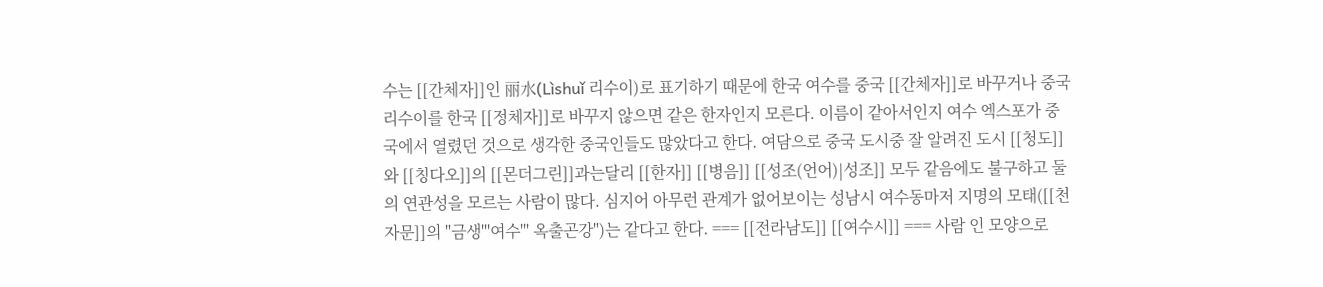수는 [[간체자]]인 丽水(Lìshuǐ 리수이)로 표기하기 때문에 한국 여수를 중국 [[간체자]]로 바꾸거나 중국 리수이를 한국 [[정체자]]로 바꾸지 않으면 같은 한자인지 모른다. 이름이 같아서인지 여수 엑스포가 중국에서 열렸던 것으로 생각한 중국인들도 많았다고 한다. 여담으로 중국 도시중 잘 알려진 도시 [[청도]]와 [[칭다오]]의 [[몬더그린]]과는달리 [[한자]] [[병음]] [[성조(언어)|성조]] 모두 같음에도 불구하고 둘의 연관성을 모르는 사람이 많다. 심지어 아무런 관계가 없어보이는 성남시 여수동마저 지명의 모태([[천자문]]의 "금생'''여수''' 옥출곤강")는 같다고 한다. === [[전라남도]] [[여수시]] === 사람 인 모양으로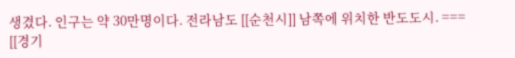생겼다. 인구는 약 30만명이다. 전라남도 [[순천시]] 남쪽에 위치한 반도도시. === [[경기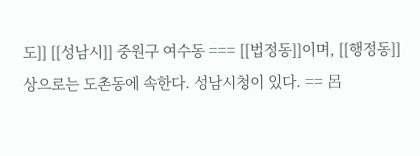도]] [[성남시]] 중원구 여수동 === [[법정동]]이며, [[행정동]]상으로는 도촌동에 속한다. 성남시청이 있다. == 呂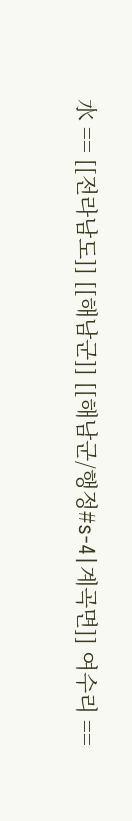水 == [[전라남도]] [[해남군]] [[해남군/행정#s-4|계곡면]] 여수리 ==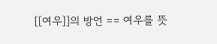[[여우]]의 방언 == 여우를 뜻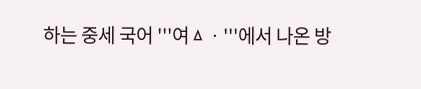하는 중세 국어 '''여ㅿㆍ'''에서 나온 방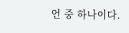언 중 하나이다.